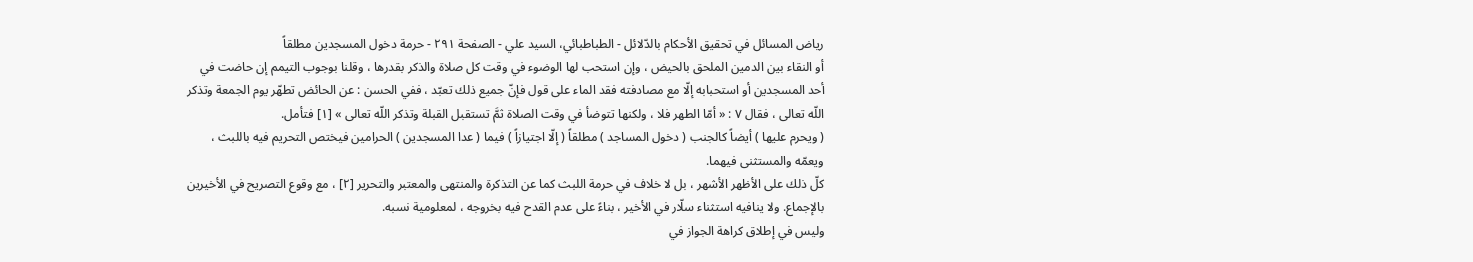رياض المسائل في تحقيق الأحكام بالدّلائل - الطباطبائي، السيد علي - الصفحة ٢٩١ - حرمة دخول المسجدين مطلقاً
أو النقاء بين الدمين الملحق بالحيض ، وإن استحب لها الوضوء في وقت كل صلاة والذكر بقدرها ، وقلنا بوجوب التيمم إن حاضت في أحد المسجدين أو استحبابه إلّا مع مصادفته فقد الماء على قول فإنّ جميع ذلك تعبّد ، ففي الحسن : عن الحائض تطهّر يوم الجمعة وتذكر اللّه تعالى ، فقال ٧ : « أمّا الطهر فلا ، ولكنها تتوضأ في وقت الصلاة ثمَّ تستقبل القبلة وتذكر اللّه تعالى » [١] فتأمل.
( ويحرم عليها ) أيضاً كالجنب ( دخول المساجد ) مطلقاً ( إلّا اجتيازاً ) فيما ( عدا المسجدين ) الحرامين فيختص التحريم فيه باللبث ، ويعمّه والمستثنى فيهما.
كلّ ذلك على الأظهر الأشهر ، بل لا خلاف في حرمة اللبث كما عن التذكرة والمنتهى والمعتبر والتحرير [٢] ، مع وقوع التصريح في الأخيرين بالإجماع. ولا ينافيه استثناء سلّار في الأخير ، بناءً على عدم القدح فيه بخروجه ، لمعلومية نسبه.
وليس في إطلاق كراهة الجواز في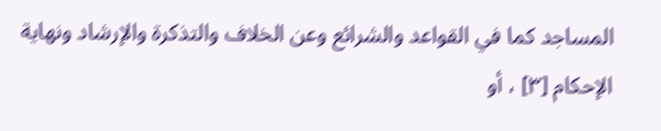المساجد كما في القواعد والشرائع وعن الخلاف والتذكرة والإرشاد ونهاية الإحکام [٣] ، أو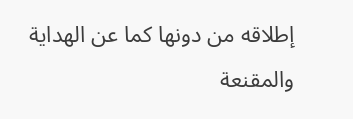إطلاقه من دونها كما عن الهداية والمقنعة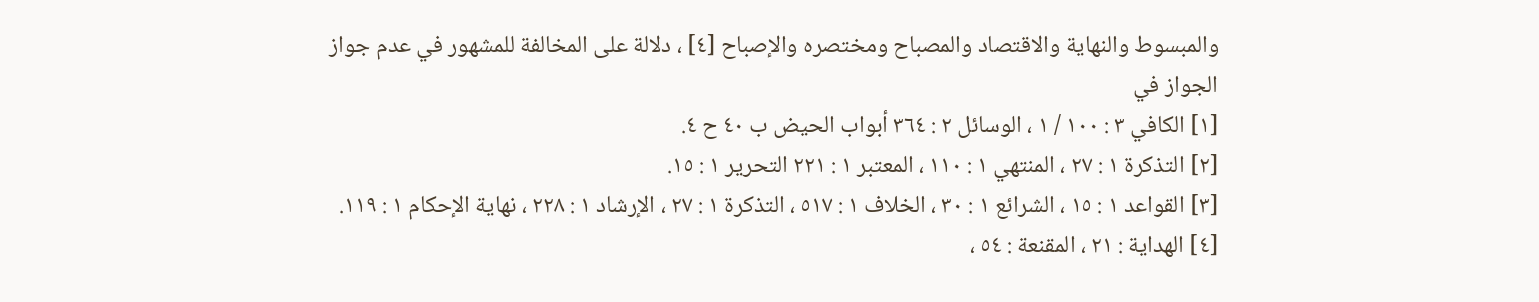والمبسوط والنهاية والاقتصاد والمصباح ومختصره والإصباح [٤] ، دلالة على المخالفة للمشهور في عدم جواز الجواز في
[١] الكافي ٣ : ١٠٠ / ١ ، الوسائل ٢ : ٣٦٤ أبواب الحيض ب ٤٠ ح ٤.
[٢] التذكرة ١ : ٢٧ ، المنتهي ١ : ١١٠ ، المعتبر ١ : ٢٢١ التحرير ١ : ١٥.
[٣] القواعد ١ : ١٥ ، الشرائع ١ : ٣٠ ، الخلاف ١ : ٥١٧ ، التذكرة ١ : ٢٧ ، الإرشاد ١ : ٢٢٨ ، نهاية الإحكام ١ : ١١٩.
[٤] الهداية : ٢١ ، المقنعة : ٥٤ ،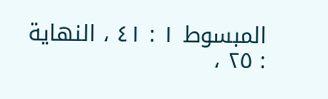المبسوط ١ : ٤١ ، النهاية : ٢٥ ،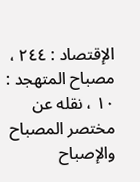الإقتصاد : ٢٤٤ ، مصباح المتهجد : ١٠ ، نقله عن مختصر المصباح والإصباح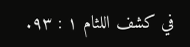في كشف اللثام ١ : ٩٣.